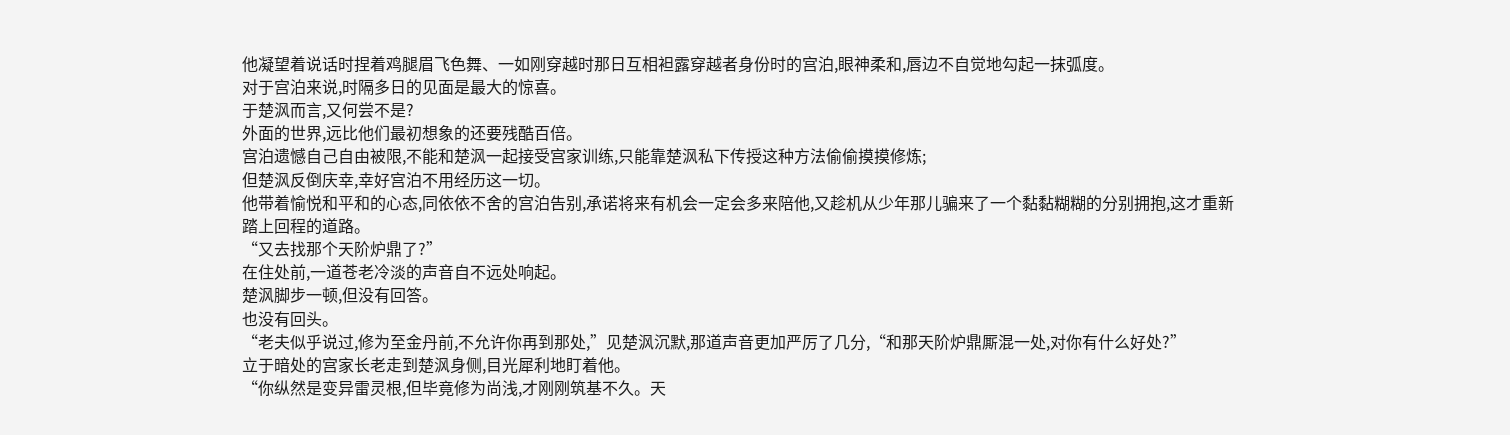他凝望着说话时捏着鸡腿眉飞色舞、一如刚穿越时那日互相袒露穿越者身份时的宫泊,眼神柔和,唇边不自觉地勾起一抹弧度。
对于宫泊来说,时隔多日的见面是最大的惊喜。
于楚沨而言,又何尝不是?
外面的世界,远比他们最初想象的还要残酷百倍。
宫泊遗憾自己自由被限,不能和楚沨一起接受宫家训练,只能靠楚沨私下传授这种方法偷偷摸摸修炼;
但楚沨反倒庆幸,幸好宫泊不用经历这一切。
他带着愉悦和平和的心态,同依依不舍的宫泊告别,承诺将来有机会一定会多来陪他,又趁机从少年那儿骗来了一个黏黏糊糊的分别拥抱,这才重新踏上回程的道路。
“又去找那个天阶炉鼎了?”
在住处前,一道苍老冷淡的声音自不远处响起。
楚沨脚步一顿,但没有回答。
也没有回头。
“老夫似乎说过,修为至金丹前,不允许你再到那处,”见楚沨沉默,那道声音更加严厉了几分,“和那天阶炉鼎厮混一处,对你有什么好处?”
立于暗处的宫家长老走到楚沨身侧,目光犀利地盯着他。
“你纵然是变异雷灵根,但毕竟修为尚浅,才刚刚筑基不久。天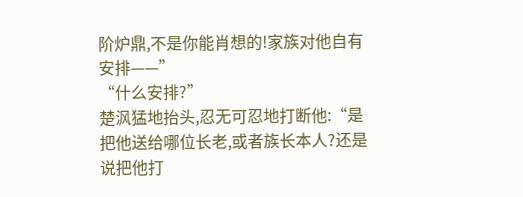阶炉鼎,不是你能肖想的!家族对他自有安排——”
“什么安排?”
楚沨猛地抬头,忍无可忍地打断他:“是把他送给哪位长老,或者族长本人?还是说把他打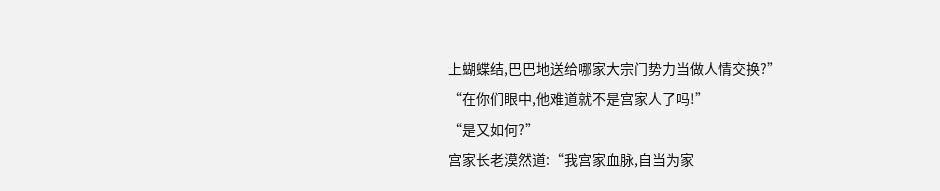上蝴蝶结,巴巴地送给哪家大宗门势力当做人情交换?”
“在你们眼中,他难道就不是宫家人了吗!”
“是又如何?”
宫家长老漠然道:“我宫家血脉,自当为家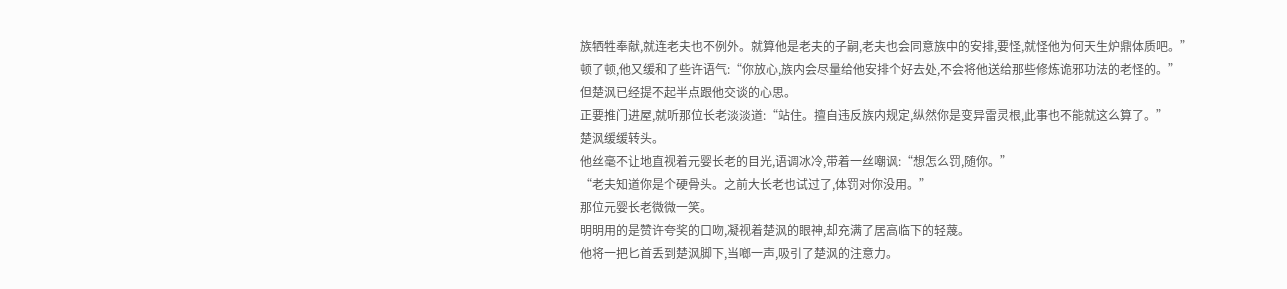族牺牲奉献,就连老夫也不例外。就算他是老夫的子嗣,老夫也会同意族中的安排,要怪,就怪他为何天生炉鼎体质吧。”
顿了顿,他又缓和了些许语气:“你放心,族内会尽量给他安排个好去处,不会将他送给那些修炼诡邪功法的老怪的。”
但楚沨已经提不起半点跟他交谈的心思。
正要推门进屋,就听那位长老淡淡道:“站住。擅自违反族内规定,纵然你是变异雷灵根,此事也不能就这么算了。”
楚沨缓缓转头。
他丝毫不让地直视着元婴长老的目光,语调冰冷,带着一丝嘲讽:“想怎么罚,随你。”
“老夫知道你是个硬骨头。之前大长老也试过了,体罚对你没用。”
那位元婴长老微微一笑。
明明用的是赞许夸奖的口吻,凝视着楚沨的眼神,却充满了居高临下的轻蔑。
他将一把匕首丢到楚沨脚下,当啷一声,吸引了楚沨的注意力。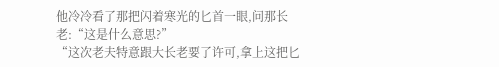他冷冷看了那把闪着寒光的匕首一眼,问那长老:“这是什么意思?”
“这次老夫特意跟大长老要了许可,拿上这把匕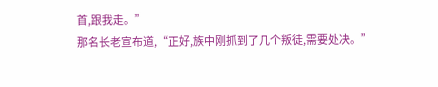首,跟我走。”
那名长老宣布道,“正好,族中刚抓到了几个叛徒,需要处决。”